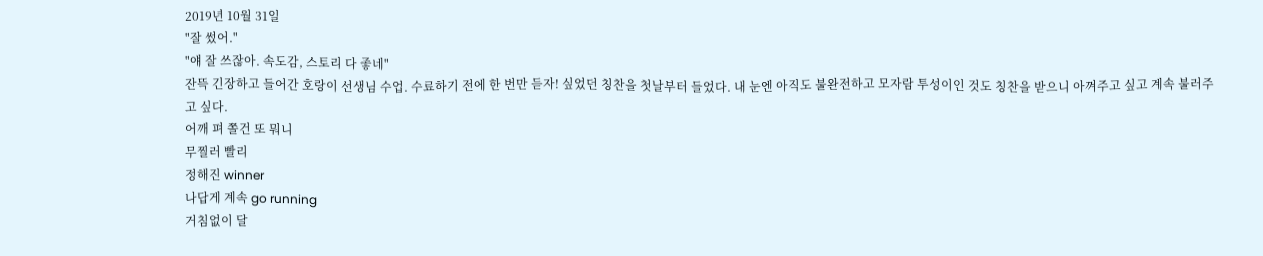2019년 10월 31일
"잘 썼어."
"얘 잘 쓰잖아. 속도감, 스토리 다 좋네"
잔뜩 긴장하고 들어간 호랑이 선생님 수업. 수료하기 전에 한 번만 듣자! 싶었던 칭찬을 첫날부터 들었다. 내 눈엔 아직도 불완전하고 모자람 투성이인 것도 칭찬을 받으니 아껴주고 싶고 계속 불러주고 싶다.
어깨 펴 쫄건 또 뭐니
무찔러 빨리
정해진 winner
나답게 계속 go running
거침없이 달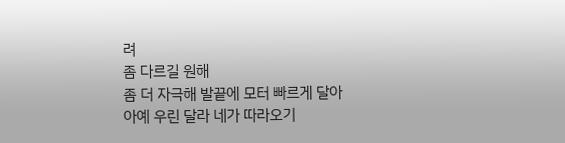려
좀 다르길 원해
좀 더 자극해 발끝에 모터 빠르게 달아
아예 우린 달라 네가 따라오기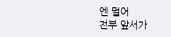엔 멀어
전부 앞서가